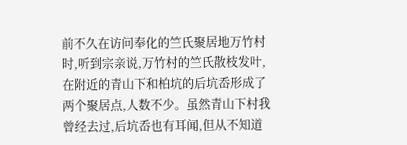前不久在访问奉化的竺氏聚居地万竹村时,听到宗亲说,万竹村的竺氏散枝发叶,在附近的青山下和柏坑的后坑岙形成了两个聚居点,人数不少。虽然青山下村我曾经去过,后坑岙也有耳闻,但从不知道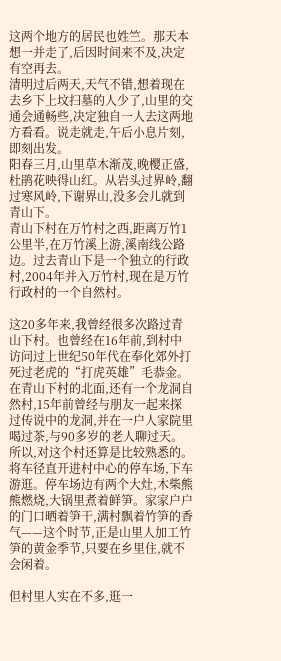这两个地方的居民也姓竺。那天本想一并走了,后因时间来不及,决定有空再去。
清明过后两天,天气不错,想着现在去乡下上坟扫墓的人少了,山里的交通会通畅些,决定独自一人去这两地方看看。说走就走,午后小息片刻,即刻出发。
阳春三月,山里草木渐茂,晚樱正盛,杜鹃花映得山红。从岩头过界岭,翻过寒风岭,下谢界山,没多会儿就到青山下。
青山下村在万竹村之西,距离万竹1公里半,在万竹溪上游,溪南线公路边。过去青山下是一个独立的行政村,2004年并入万竹村,现在是万竹行政村的一个自然村。

这20多年来,我曾经很多次路过青山下村。也曾经在16年前,到村中访问过上世纪50年代在奉化郊外打死过老虎的“打虎英雄”毛恭金。在青山下村的北面,还有一个龙洞自然村,15年前曾经与朋友一起来探过传说中的龙洞,并在一户人家院里喝过茶,与90多岁的老人聊过天。所以,对这个村还算是比较熟悉的。
将车径直开进村中心的停车场,下车游逛。停车场边有两个大灶,木柴熊熊燃烧,大锅里煮着鲜笋。家家户户的门口晒着笋干,满村飘着竹笋的香气——这个时节,正是山里人加工竹笋的黄金季节,只要在乡里住,就不会闲着。

但村里人实在不多,逛一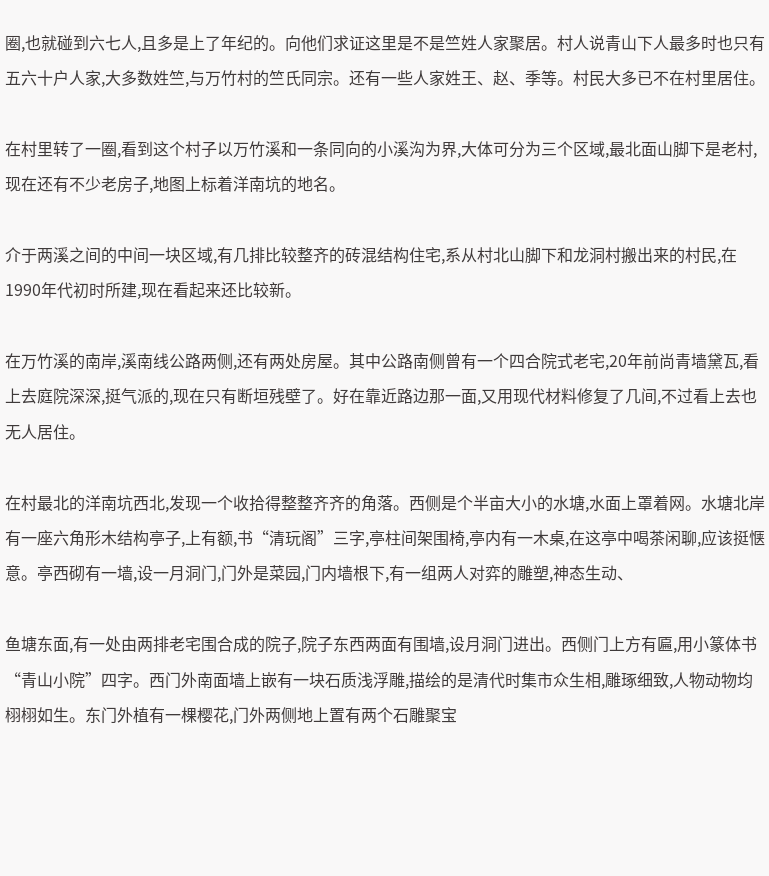圈,也就碰到六七人,且多是上了年纪的。向他们求证这里是不是竺姓人家聚居。村人说青山下人最多时也只有五六十户人家,大多数姓竺,与万竹村的竺氏同宗。还有一些人家姓王、赵、季等。村民大多已不在村里居住。

在村里转了一圈,看到这个村子以万竹溪和一条同向的小溪沟为界,大体可分为三个区域,最北面山脚下是老村,现在还有不少老房子,地图上标着洋南坑的地名。

介于两溪之间的中间一块区域,有几排比较整齐的砖混结构住宅,系从村北山脚下和龙洞村搬出来的村民,在1990年代初时所建,现在看起来还比较新。

在万竹溪的南岸,溪南线公路两侧,还有两处房屋。其中公路南侧曾有一个四合院式老宅,20年前尚青墙黛瓦,看上去庭院深深,挺气派的,现在只有断垣残壁了。好在靠近路边那一面,又用现代材料修复了几间,不过看上去也无人居住。

在村最北的洋南坑西北,发现一个收拾得整整齐齐的角落。西侧是个半亩大小的水塘,水面上罩着网。水塘北岸有一座六角形木结构亭子,上有额,书“清玩阁”三字,亭柱间架围椅,亭内有一木桌,在这亭中喝茶闲聊,应该挺惬意。亭西砌有一墙,设一月洞门,门外是菜园,门内墙根下,有一组两人对弈的雕塑,神态生动、

鱼塘东面,有一处由两排老宅围合成的院子,院子东西两面有围墙,设月洞门进出。西侧门上方有匾,用小篆体书“青山小院”四字。西门外南面墙上嵌有一块石质浅浮雕,描绘的是清代时集市众生相,雕琢细致,人物动物均栩栩如生。东门外植有一棵樱花,门外两侧地上置有两个石雕聚宝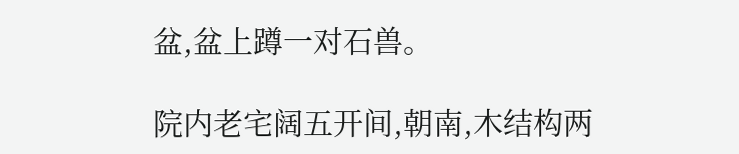盆,盆上蹲一对石兽。

院内老宅阔五开间,朝南,木结构两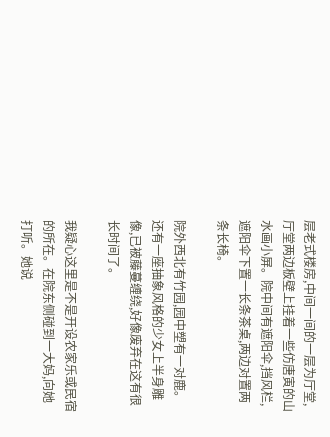层老式楼房,中间一间的一层为厅堂,厅堂两边板壁上挂着一些仿唐寅的山水画小屏。院中间有遮阳伞,挡风栏,遮阳伞下置一长条茶桌,两边对置两条长椅。

院外西北有竹园,园中塑有一对鹿。还有一座抽象风格的少女上半身雕像,已被藤蔓缠绕,好像废弃在这有很长时间了。

我疑心这里是不是开设农家乐或民宿的所在。在院东侧碰到一大妈,向她打听。她说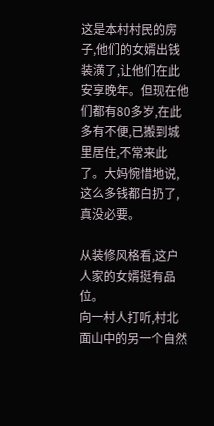这是本村村民的房子,他们的女婿出钱装潢了,让他们在此安享晚年。但现在他们都有80多岁,在此多有不便,已搬到城里居住,不常来此了。大妈惋惜地说,这么多钱都白扔了,真没必要。

从装修风格看,这户人家的女婿挺有品位。
向一村人打听,村北面山中的另一个自然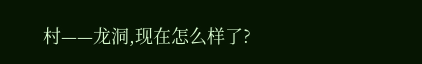村——龙洞,现在怎么样了?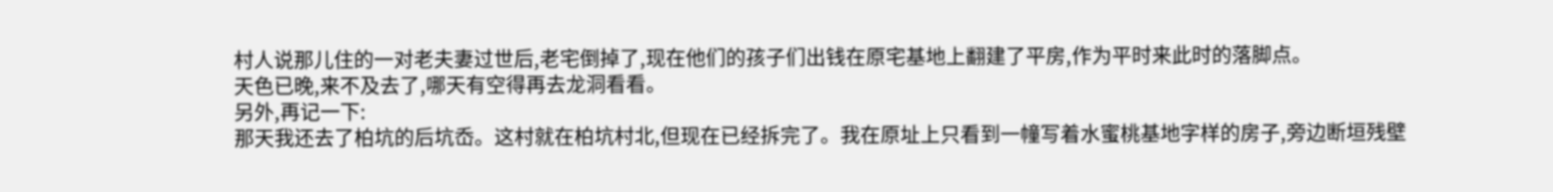村人说那儿住的一对老夫妻过世后,老宅倒掉了,现在他们的孩子们出钱在原宅基地上翻建了平房,作为平时来此时的落脚点。
天色已晚,来不及去了,哪天有空得再去龙洞看看。
另外,再记一下:
那天我还去了柏坑的后坑岙。这村就在柏坑村北,但现在已经拆完了。我在原址上只看到一幢写着水蜜桃基地字样的房子,旁边断垣残壁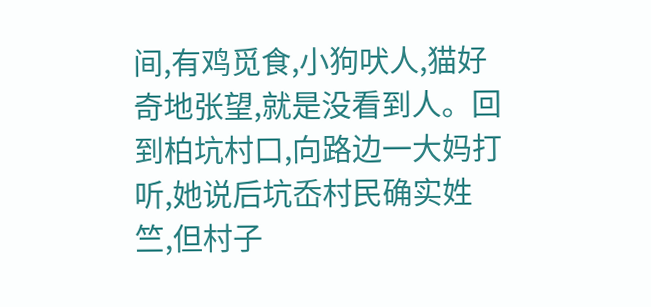间,有鸡觅食,小狗吠人,猫好奇地张望,就是没看到人。回到柏坑村口,向路边一大妈打听,她说后坑岙村民确实姓竺,但村子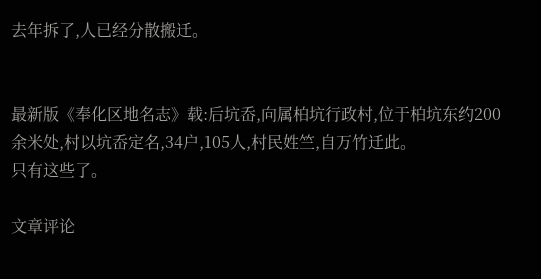去年拆了,人已经分散搬迁。


最新版《奉化区地名志》载:后坑岙,向属柏坑行政村,位于柏坑东约200余米处,村以坑岙定名,34户,105人,村民姓竺,自万竹迁此。
只有这些了。

文章评论